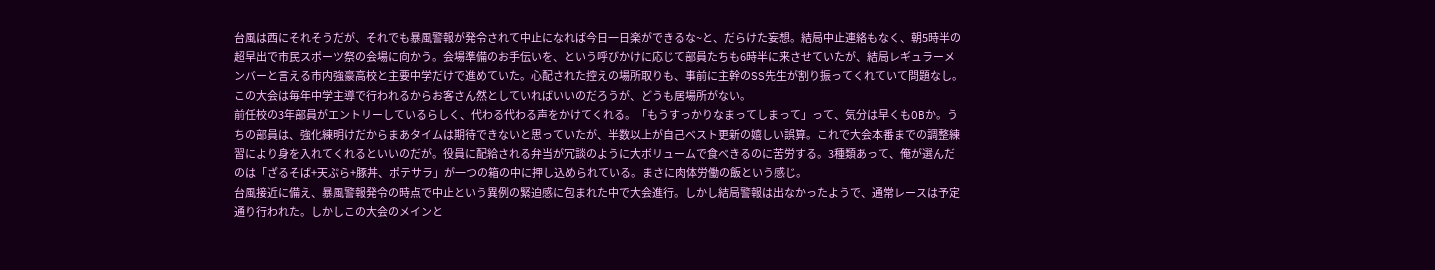台風は西にそれそうだが、それでも暴風警報が発令されて中止になれば今日一日楽ができるな~と、だらけた妄想。結局中止連絡もなく、朝5時半の超早出で市民スポーツ祭の会場に向かう。会場準備のお手伝いを、という呼びかけに応じて部員たちも6時半に来させていたが、結局レギュラーメンバーと言える市内強豪高校と主要中学だけで進めていた。心配された控えの場所取りも、事前に主幹のSS先生が割り振ってくれていて問題なし。この大会は毎年中学主導で行われるからお客さん然としていればいいのだろうが、どうも居場所がない。
前任校の3年部員がエントリーしているらしく、代わる代わる声をかけてくれる。「もうすっかりなまってしまって」って、気分は早くもOBか。うちの部員は、強化練明けだからまあタイムは期待できないと思っていたが、半数以上が自己ベスト更新の嬉しい誤算。これで大会本番までの調整練習により身を入れてくれるといいのだが。役員に配給される弁当が冗談のように大ボリュームで食べきるのに苦労する。3種類あって、俺が選んだのは「ざるそば+天ぷら+豚丼、ポテサラ」が一つの箱の中に押し込められている。まさに肉体労働の飯という感じ。
台風接近に備え、暴風警報発令の時点で中止という異例の緊迫感に包まれた中で大会進行。しかし結局警報は出なかったようで、通常レースは予定通り行われた。しかしこの大会のメインと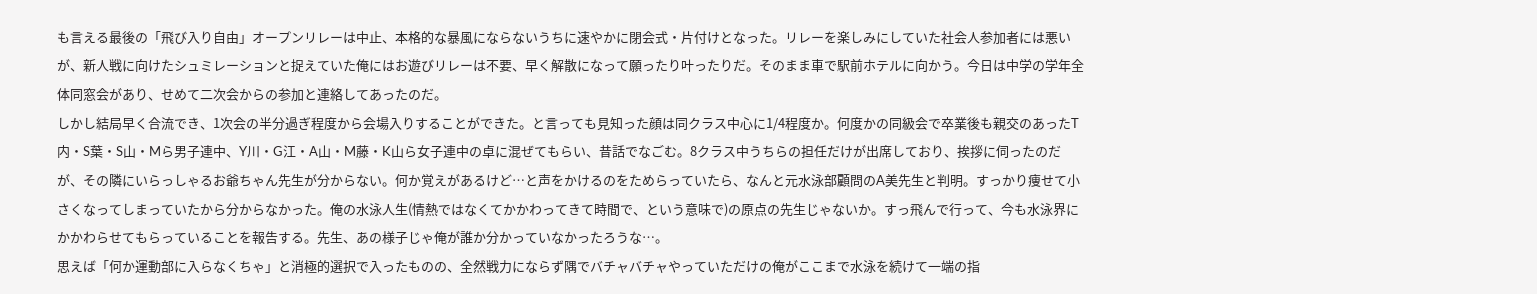も言える最後の「飛び入り自由」オープンリレーは中止、本格的な暴風にならないうちに速やかに閉会式・片付けとなった。リレーを楽しみにしていた社会人参加者には悪いが、新人戦に向けたシュミレーションと捉えていた俺にはお遊びリレーは不要、早く解散になって願ったり叶ったりだ。そのまま車で駅前ホテルに向かう。今日は中学の学年全体同窓会があり、せめて二次会からの参加と連絡してあったのだ。
しかし結局早く合流でき、1次会の半分過ぎ程度から会場入りすることができた。と言っても見知った顔は同クラス中心に1/4程度か。何度かの同級会で卒業後も親交のあったT内・S葉・S山・Mら男子連中、Y川・G江・A山・M藤・K山ら女子連中の卓に混ぜてもらい、昔話でなごむ。8クラス中うちらの担任だけが出席しており、挨拶に伺ったのだが、その隣にいらっしゃるお爺ちゃん先生が分からない。何か覚えがあるけど…と声をかけるのをためらっていたら、なんと元水泳部顧問のA美先生と判明。すっかり痩せて小さくなってしまっていたから分からなかった。俺の水泳人生(情熱ではなくてかかわってきて時間で、という意味で)の原点の先生じゃないか。すっ飛んで行って、今も水泳界にかかわらせてもらっていることを報告する。先生、あの様子じゃ俺が誰か分かっていなかったろうな…。
思えば「何か運動部に入らなくちゃ」と消極的選択で入ったものの、全然戦力にならず隅でバチャバチャやっていただけの俺がここまで水泳を続けて一端の指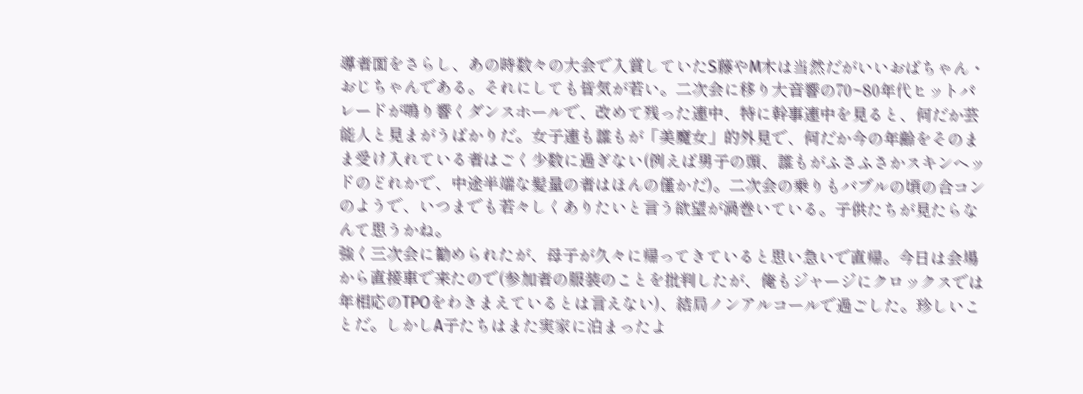導者面をさらし、あの時数々の大会で入賞していたS藤やM木は当然だがいいおばちゃん・おじちゃんである。それにしても皆気が若い。二次会に移り大音響の70~80年代ヒットパレードが鳴り響くダンスホールで、改めて残った連中、特に幹事連中を見ると、何だか芸能人と見まがうばかりだ。女子連も誰もが「美魔女」的外見で、何だか今の年齢をそのまま受け入れている者はごく少数に過ぎない(例えば男子の頭、誰もがふさふさかスキンヘッドのどれかで、中途半端な髪量の者はほんの僅かだ)。二次会の乗りもバブルの頃の合コンのようで、いつまでも若々しくありたいと言う欲望が渦巻いている。子供たちが見たらなんて思うかね。
強く三次会に勧められたが、母子が久々に帰ってきていると思い急いで直帰。今日は会場から直接車で来たので(参加者の服装のことを批判したが、俺もジャージにクロックスでは年相応のTPOをわきまえているとは言えない)、結局ノンアルコールで過ごした。珍しいことだ。しかしA子たちはまた実家に泊まったよ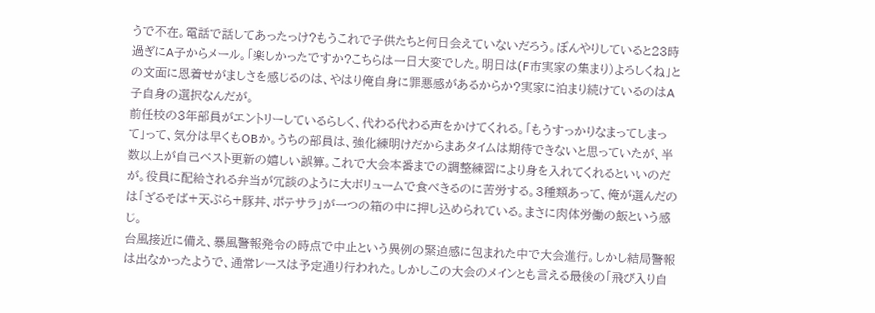うで不在。電話で話してあったっけ?もうこれで子供たちと何日会えていないだろう。ぼんやりしていると23時過ぎにA子からメール。「楽しかったですか?こちらは一日大変でした。明日は(F市実家の集まり)よろしくね」との文面に恩着せがましさを感じるのは、やはり俺自身に罪悪感があるからか?実家に泊まり続けているのはA子自身の選択なんだが。
前任校の3年部員がエントリーしているらしく、代わる代わる声をかけてくれる。「もうすっかりなまってしまって」って、気分は早くもOBか。うちの部員は、強化練明けだからまあタイムは期待できないと思っていたが、半数以上が自己ベスト更新の嬉しい誤算。これで大会本番までの調整練習により身を入れてくれるといいのだが。役員に配給される弁当が冗談のように大ボリュームで食べきるのに苦労する。3種類あって、俺が選んだのは「ざるそば+天ぷら+豚丼、ポテサラ」が一つの箱の中に押し込められている。まさに肉体労働の飯という感じ。
台風接近に備え、暴風警報発令の時点で中止という異例の緊迫感に包まれた中で大会進行。しかし結局警報は出なかったようで、通常レースは予定通り行われた。しかしこの大会のメインとも言える最後の「飛び入り自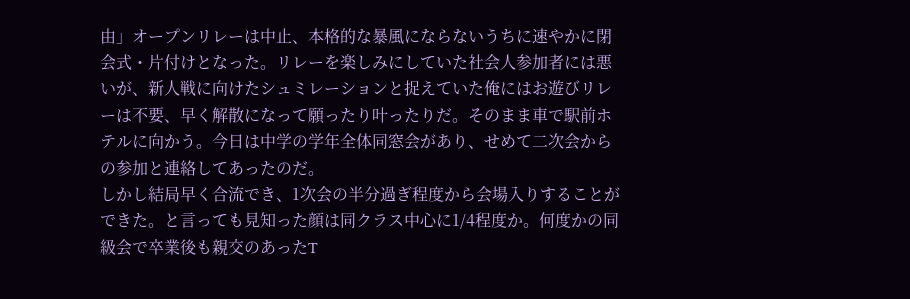由」オープンリレーは中止、本格的な暴風にならないうちに速やかに閉会式・片付けとなった。リレーを楽しみにしていた社会人参加者には悪いが、新人戦に向けたシュミレーションと捉えていた俺にはお遊びリレーは不要、早く解散になって願ったり叶ったりだ。そのまま車で駅前ホテルに向かう。今日は中学の学年全体同窓会があり、せめて二次会からの参加と連絡してあったのだ。
しかし結局早く合流でき、1次会の半分過ぎ程度から会場入りすることができた。と言っても見知った顔は同クラス中心に1/4程度か。何度かの同級会で卒業後も親交のあったT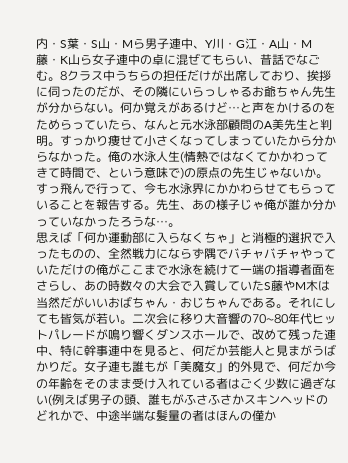内・S葉・S山・Mら男子連中、Y川・G江・A山・M藤・K山ら女子連中の卓に混ぜてもらい、昔話でなごむ。8クラス中うちらの担任だけが出席しており、挨拶に伺ったのだが、その隣にいらっしゃるお爺ちゃん先生が分からない。何か覚えがあるけど…と声をかけるのをためらっていたら、なんと元水泳部顧問のA美先生と判明。すっかり痩せて小さくなってしまっていたから分からなかった。俺の水泳人生(情熱ではなくてかかわってきて時間で、という意味で)の原点の先生じゃないか。すっ飛んで行って、今も水泳界にかかわらせてもらっていることを報告する。先生、あの様子じゃ俺が誰か分かっていなかったろうな…。
思えば「何か運動部に入らなくちゃ」と消極的選択で入ったものの、全然戦力にならず隅でバチャバチャやっていただけの俺がここまで水泳を続けて一端の指導者面をさらし、あの時数々の大会で入賞していたS藤やM木は当然だがいいおばちゃん・おじちゃんである。それにしても皆気が若い。二次会に移り大音響の70~80年代ヒットパレードが鳴り響くダンスホールで、改めて残った連中、特に幹事連中を見ると、何だか芸能人と見まがうばかりだ。女子連も誰もが「美魔女」的外見で、何だか今の年齢をそのまま受け入れている者はごく少数に過ぎない(例えば男子の頭、誰もがふさふさかスキンヘッドのどれかで、中途半端な髪量の者はほんの僅か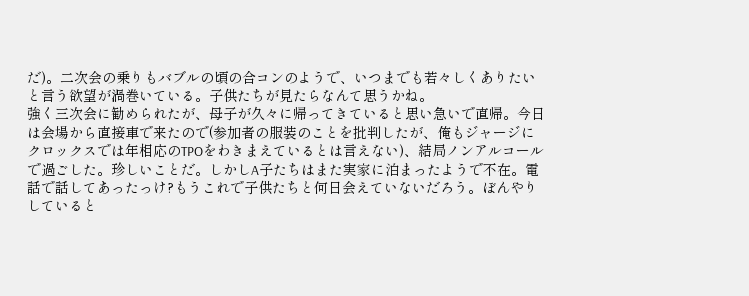だ)。二次会の乗りもバブルの頃の合コンのようで、いつまでも若々しくありたいと言う欲望が渦巻いている。子供たちが見たらなんて思うかね。
強く三次会に勧められたが、母子が久々に帰ってきていると思い急いで直帰。今日は会場から直接車で来たので(参加者の服装のことを批判したが、俺もジャージにクロックスでは年相応のTPOをわきまえているとは言えない)、結局ノンアルコールで過ごした。珍しいことだ。しかしA子たちはまた実家に泊まったようで不在。電話で話してあったっけ?もうこれで子供たちと何日会えていないだろう。ぼんやりしていると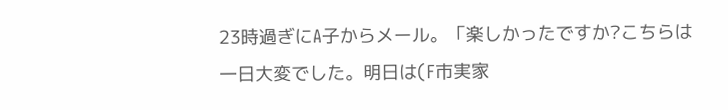23時過ぎにA子からメール。「楽しかったですか?こちらは一日大変でした。明日は(F市実家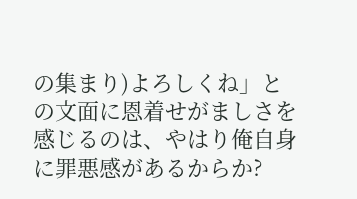の集まり)よろしくね」との文面に恩着せがましさを感じるのは、やはり俺自身に罪悪感があるからか?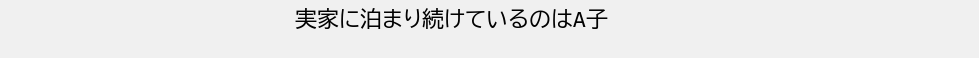実家に泊まり続けているのはA子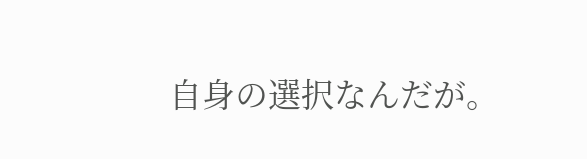自身の選択なんだが。